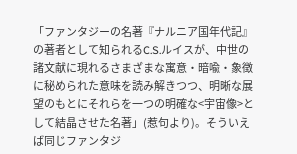「ファンタジーの名著『ナルニア国年代記』の著者として知られるC.S.ルイスが、中世の諸文献に現れるさまざまな寓意・暗喩・象徴に秘められた意味を読み解きつつ、明晰な展望のもとにそれらを一つの明確な<宇宙像>として結晶させた名著」(惹句より)。そういえば同じファンタジ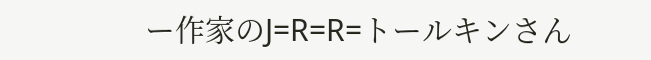ー作家のJ=R=R=トールキンさん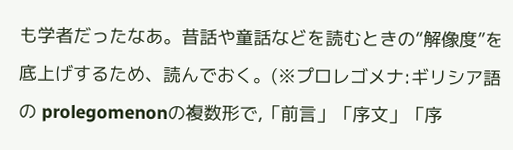も学者だったなあ。昔話や童話などを読むときの“解像度”を底上げするため、読んでおく。(※プロレゴメナ:ギリシア語の prolegomenonの複数形で,「前言」「序文」「序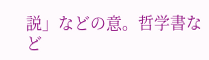説」などの意。哲学書など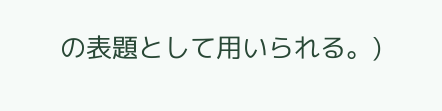の表題として用いられる。)